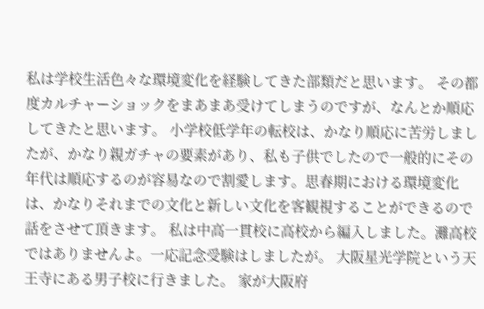私は学校生活色々な環境変化を経験してきた部類だと思います。 その都度カルチャーショックをまあまあ受けてしまうのですが、なんとか順応してきたと思います。 小学校低学年の転校は、かなり順応に苦労しましたが、かなり親ガチャの要素があり、私も子供でしたので一般的にその年代は順応するのが容易なので割愛します。思春期における環境変化は、かなりそれまでの文化と新しい文化を客観視することができるので話をさせて頂きます。 私は中高一貫校に高校から編入しました。灘高校ではありませんよ。一応記念受験はしましたが。 大阪星光学院という天王寺にある男子校に行きました。 家が大阪府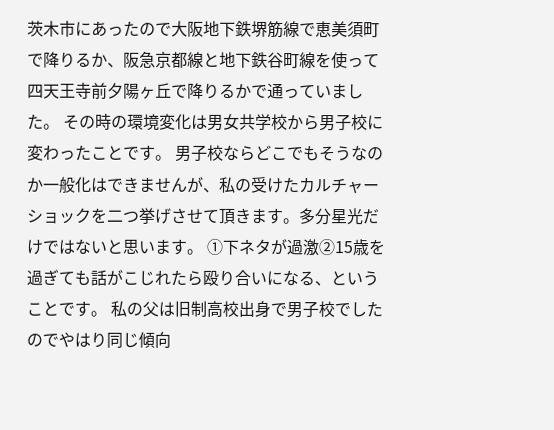茨木市にあったので大阪地下鉄堺筋線で恵美須町で降りるか、阪急京都線と地下鉄谷町線を使って四天王寺前夕陽ヶ丘で降りるかで通っていました。 その時の環境変化は男女共学校から男子校に変わったことです。 男子校ならどこでもそうなのか一般化はできませんが、私の受けたカルチャーショックを二つ挙げさせて頂きます。多分星光だけではないと思います。 ➀下ネタが過激➁15歳を過ぎても話がこじれたら殴り合いになる、ということです。 私の父は旧制高校出身で男子校でしたのでやはり同じ傾向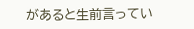があると生前言ってい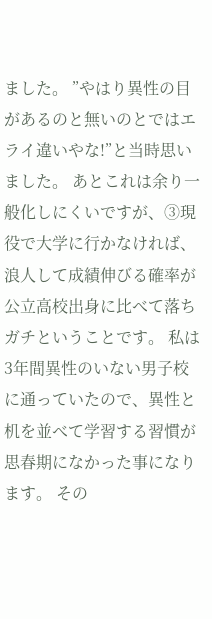ました。 ”やはり異性の目があるのと無いのとではエライ違いやな!”と当時思いました。 あとこれは余り一般化しにくいですが、➂現役で大学に行かなければ、浪人して成績伸びる確率が公立高校出身に比べて落ちガチということです。 私は3年間異性のいない男子校に通っていたので、異性と机を並べて学習する習慣が思春期になかった事になります。 その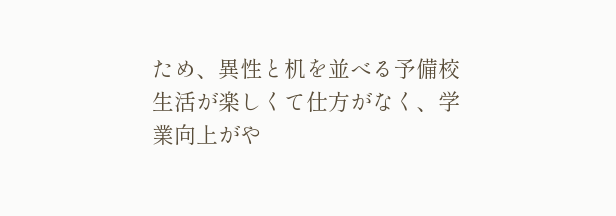ため、異性と机を並べる予備校生活が楽しくて仕方がなく、学業向上がや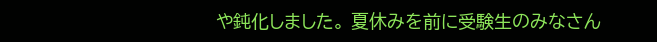や鈍化しました。 夏休みを前に受験生のみなさん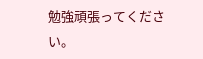勉強頑張ってください。